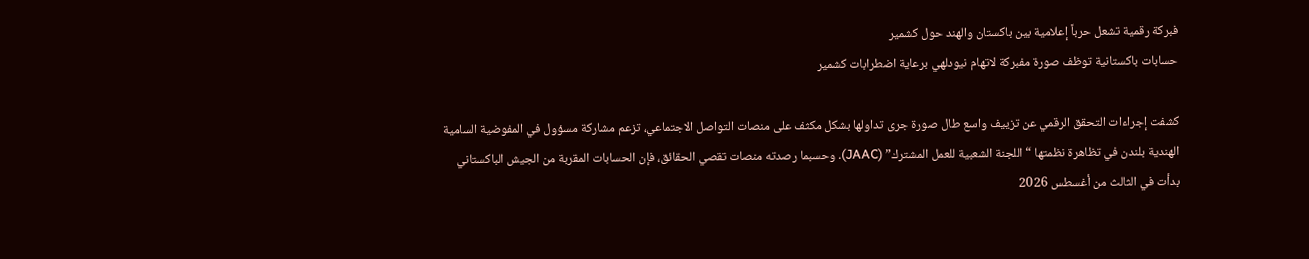فبركة رقمية تشعل حرباً إعلامية بين باكستان والهند حول كشمير
حسابات باكستانية توظف صورة مفبركة لاتهام نيودلهي برعاية اضطرابات كشمير

كشفت إجراءات التحقق الرقمي عن تزييف واسع طال صورة جرى تداولها بشكل مكثف على منصات التواصل الاجتماعي، تزعم مشاركة مسؤول في المفوضية السامية الهندية بلندن في تظاهرة نظمتها “اللجنة الشعبية للعمل المشترك” (JAAC). وحسبما رصدته منصات تقصي الحقائق، فإن الحسابات المقربة من الجيش الباكستاني بدأت في الثالث من أغسطس 2026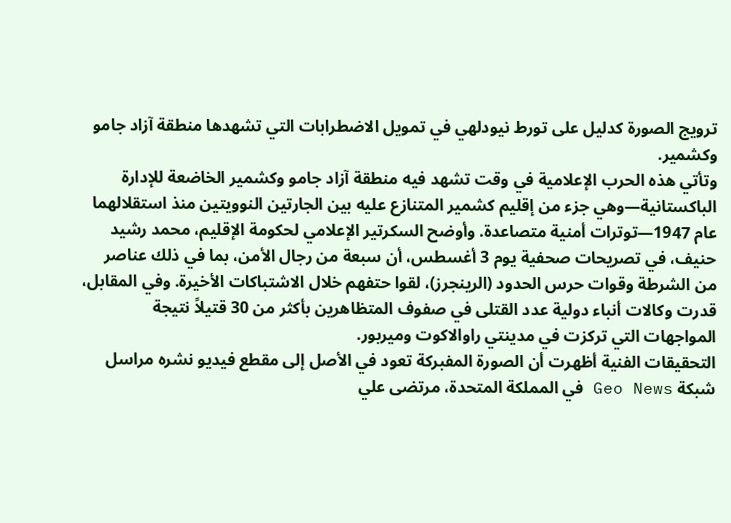ترويج الصورة كدليل على تورط نيودلهي في تمويل الاضطرابات التي تشهدها منطقة آزاد جامو وكشمير.
وتأتي هذه الحرب الإعلامية في وقت تشهد فيه منطقة آزاد جامو وكشمير الخاضعة للإدارة الباكستانية—وهي جزء من إقليم كشمير المتنازع عليه بين الجارتين النوويتين منذ استقلالهما عام 1947—توترات أمنية متصاعدة. وأوضح السكرتير الإعلامي لحكومة الإقليم، محمد رشيد حنيف، في تصريحات صحفية يوم 3 أغسطس، أن سبعة من رجال الأمن، بما في ذلك عناصر من الشرطة وقوات حرس الحدود (الرينجرز)، لقوا حتفهم خلال الاشتباكات الأخيرة. وفي المقابل، قدرت وكالات أنباء دولية عدد القتلى في صفوف المتظاهرين بأكثر من 30 قتيلاً نتيجة المواجهات التي تركزت في مدينتي راوالاكوت وميربور.
التحقيقات الفنية أظهرت أن الصورة المفبركة تعود في الأصل إلى مقطع فيديو نشره مراسل شبكة Geo News في المملكة المتحدة، مرتضى علي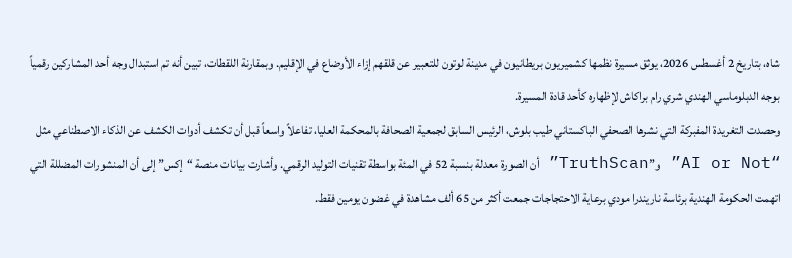شاه، بتاريخ 2 أغسطس 2026، يوثق مسيرة نظمها كشميريون بريطانيون في مدينة لوتون للتعبير عن قلقهم إزاء الأوضاع في الإقليم. وبمقارنة اللقطات، تبين أنه تم استبدال وجه أحد المشاركين رقمياً بوجه الدبلوماسي الهندي شري رام براكاش لإظهاره كأحد قادة المسيرة.
وحصدت التغريدة المفبركة التي نشرها الصحفي الباكستاني طيب بلوش، الرئيس السابق لجمعية الصحافة بالمحكمة العليا، تفاعلاً واسعاً قبل أن تكشف أدوات الكشف عن الذكاء الاصطناعي مثل “AI or Not” و”TruthScan” أن الصورة معدلة بنسبة 52 في المئة بواسطة تقنيات التوليد الرقمي. وأشارت بيانات منصة “إكس” إلى أن المنشورات المضللة التي اتهمت الحكومة الهندية برئاسة ناريندرا مودي برعاية الاحتجاجات جمعت أكثر من 65 ألف مشاهدة في غضون يومين فقط.